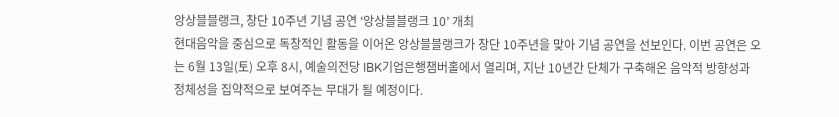앙상블블랭크, 창단 10주년 기념 공연 ‘앙상블블랭크 10’ 개최
현대음악을 중심으로 독창적인 활동을 이어온 앙상블블랭크가 창단 10주년을 맞아 기념 공연을 선보인다. 이번 공연은 오는 6월 13일(토) 오후 8시, 예술의전당 IBK기업은행챔버홀에서 열리며, 지난 10년간 단체가 구축해온 음악적 방향성과 정체성을 집약적으로 보여주는 무대가 될 예정이다.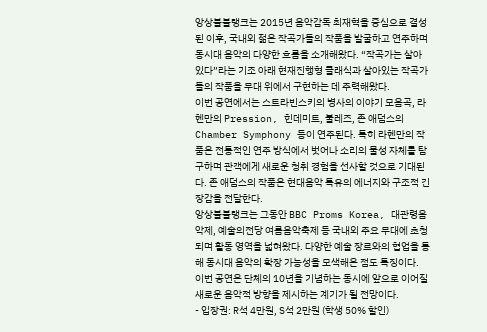앙상블블랭크는 2015년 음악감독 최재혁을 중심으로 결성된 이후, 국내외 젊은 작곡가들의 작품을 발굴하고 연주하며 동시대 음악의 다양한 흐름을 소개해왔다. “작곡가는 살아있다”라는 기조 아래 현재진행형 클래식과 살아있는 작곡가들의 작품을 무대 위에서 구현하는 데 주력해왔다.
이번 공연에서는 스트라빈스키의 병사의 이야기 모음곡, 라헨만의 Pression, 힌데미트, 불레즈, 존 애덤스의 Chamber Symphony 등이 연주된다. 특히 라헨만의 작품은 전통적인 연주 방식에서 벗어나 소리의 물성 자체를 탐구하며 관객에게 새로운 청취 경험을 선사할 것으로 기대된다. 존 애덤스의 작품은 현대음악 특유의 에너지와 구조적 긴장감을 전달한다.
앙상블블랭크는 그동안 BBC Proms Korea, 대관령음악제, 예술의전당 여름음악축제 등 국내외 주요 무대에 초청되며 활동 영역을 넓혀왔다. 다양한 예술 장르와의 협업을 통해 동시대 음악의 확장 가능성을 모색해온 점도 특징이다.
이번 공연은 단체의 10년을 기념하는 동시에 앞으로 이어질 새로운 음악적 방향을 제시하는 계기가 될 전망이다.
- 입장권: R석 4만원, S석 2만원 (학생 50% 할인)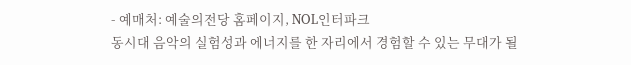- 예매처: 예술의전당 홈페이지, NOL인터파크
동시대 음악의 실험성과 에너지를 한 자리에서 경험할 수 있는 무대가 될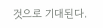것으로 기대된다.